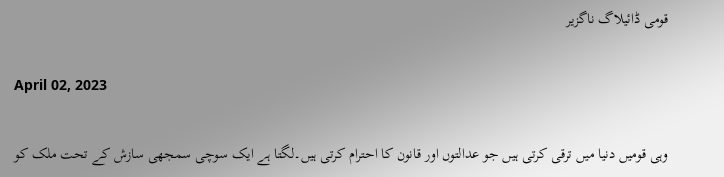قومی ڈائیلاگ ناگزیر

April 02, 2023

وہی قومیں دنیا میں ترقی کرتی ہیں جو عدالتوں اور قانون کا احترام کرتی ہیں۔لگتا ہے ایک سوچی سمجھی سازش کے تحت ملک کو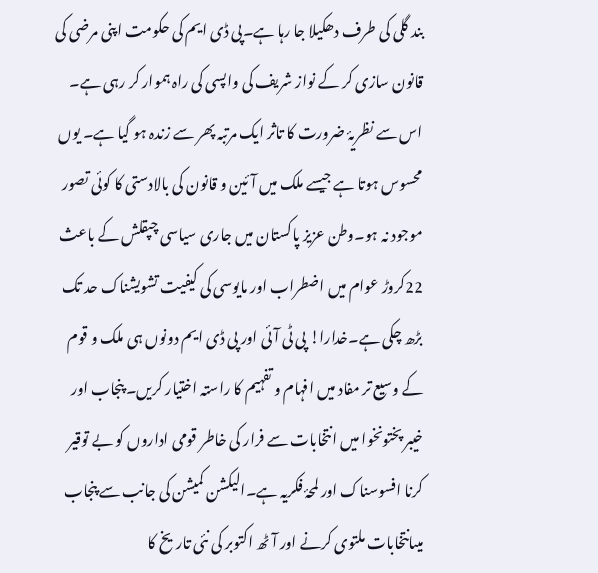بند گلی کی طرف دھکیلا جا رہا ہے۔پی ڈی ایم کی حکومت اپنی مرضی کی قانون سازی کر کے نواز شریف کی واپسی کی راہ ہموار کر رہی ہے۔ اس سے نظریۂ ضرورت کا تاثر ایک مرتبہ پھر سے زندہ ہو گیا ہے۔ یوں محسوس ہوتا ہے جیسے ملک میں آئین و قانون کی بالادستی کا کوئی تصور موجود نہ ہو۔وطن عزیز پاکستان میں جاری سیاسی چپقلش کے باعث 22کروڑ عوام میں اضطراب اور مایوسی کی کیفیت تشویشناک حد تک بڑھ چکی ہے۔خدارا! پی ٹی آئی اور پی ڈی ایم دونوں ہی ملک و قوم کے وسیع تر مفاد میں افہام و تفہیم کا راستہ اختیار کریں۔ پنجاب اور خیبر پختونخوا میں انتخابات سے فرار کی خاطر قومی اداروں کو بے توقیر کرنا افسوسناک اور لمحۂ فکریہ ہے۔الیکشن کمیشن کی جانب سے پنجاب میںانتخابات ملتوی کرنے اور آٹھ اکتوبر کی نئی تاریخ کا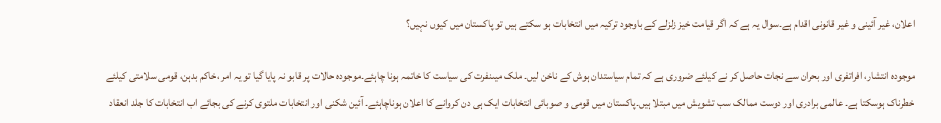اعلان، غیر آئینی و غیر قانونی اقدام ہے۔سوال یہ ہے کہ اگر قیامت خیز زلزلے کے باوجود ترکیہ میں انتخابات ہو سکتے ہیں تو پاکستان میں کیوں نہیں؟

موجودہ انتشار، افراتفری اور بحران سے نجات حاصل کر نے کیلئے ضروری ہے کہ تمام سیاستدان ہوش کے ناخن لیں۔ ملک میںنفرت کی سیاست کا خاتمہ ہونا چاہئے۔موجودہ حالات پر قابو نہ پایا گیا تو یہ امر ،خاکم بدہن، قومی سلامتی کیلئے خطرناک ہوسکتا ہے۔ عالمی برادری اور دوست ممالک سب تشویش میں مبتلا ہیں۔پاکستان میں قومی و صوبائی انتخابات ایک ہی دن کروانے کا اعلان ہوناچاہئے۔ آئین شکنی اور انتخابات ملتوی کرنے کی بجائے اب انتخابات کا جلد انعقاد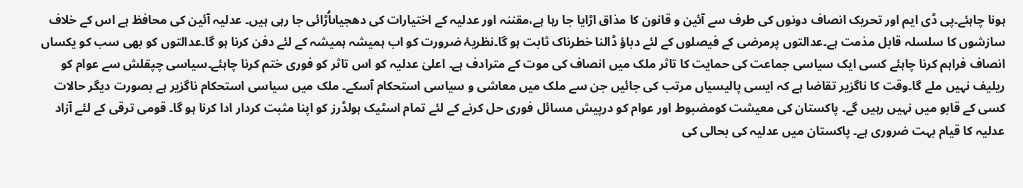ہونا چاہئے۔پی ڈی ایم اور تحریک انصاف دونوں کی طرف سے آئین و قانون کا مذاق اڑایا جا رہا ہے،مقننہ اور عدلیہ کے اختیارات کی دھجیاںاُڑائی جا رہی ہیں۔ عدلیہ آئین کی محافظ ہے اس کے خلاف سازشوں کا سلسلہ قابل مذمت ہے۔عدالتوں پرمرضی کے فیصلوں کے لئے دباؤ ڈالنا خطرناک ثابت ہو گا۔نظریۂ ضرورت کو اب ہمیشہ ہمیشہ کے لئے دفن کرنا ہو گا۔عدالتوں کو بھی سب کو یکساں انصاف فراہم کرنا چاہئے کسی ایک سیاسی جماعت کی حمایت کا تاثر ملک میں انصاف کی موت کے مترادف ہے۔ اعلیٰ عدلیہ کو اس تاثر کو فوری ختم کرنا چاہئے۔سیاسی چپقلش سے عوام کو ریلیف نہیں ملے گا۔وقت کا ناگزیر تقاضا ہے کہ ایسی پالیسیاں مرتب کی جائیں جن سے ملک میں معاشی و سیاسی استحکام آسکے۔ ملک میں سیاسی استحکام ناگزیر ہے بصورت دیگر حالات کسی کے قابو میں نہیں رہیں گے۔ پاکستان کی معیشت کومضبوط اور عوام کو درپیش مسائل فوری حل کرنے کے لئے تمام اسٹیک ہولڈرز کو اپنا مثبت کردار ادا کرنا ہو گا۔ قومی ترقی کے لئے آزاد عدلیہ کا قیام بہت ضروری ہے۔ پاکستان میں عدلیہ کی بحالی کی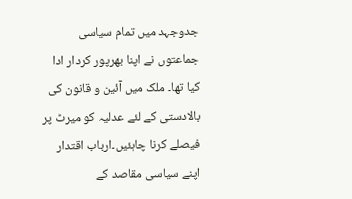جدوجہد میں تمام سیاسی جماعتوں نے اپنا بھرپور کردار ادا کیا تھا۔ ملک میں آئین و قانون کی بالادستی کے لئے عدلیہ کو میرٹ پر فیصلے کرنا چاہئیں۔ارباب اقتدار اپنے سیاسی مقاصد کے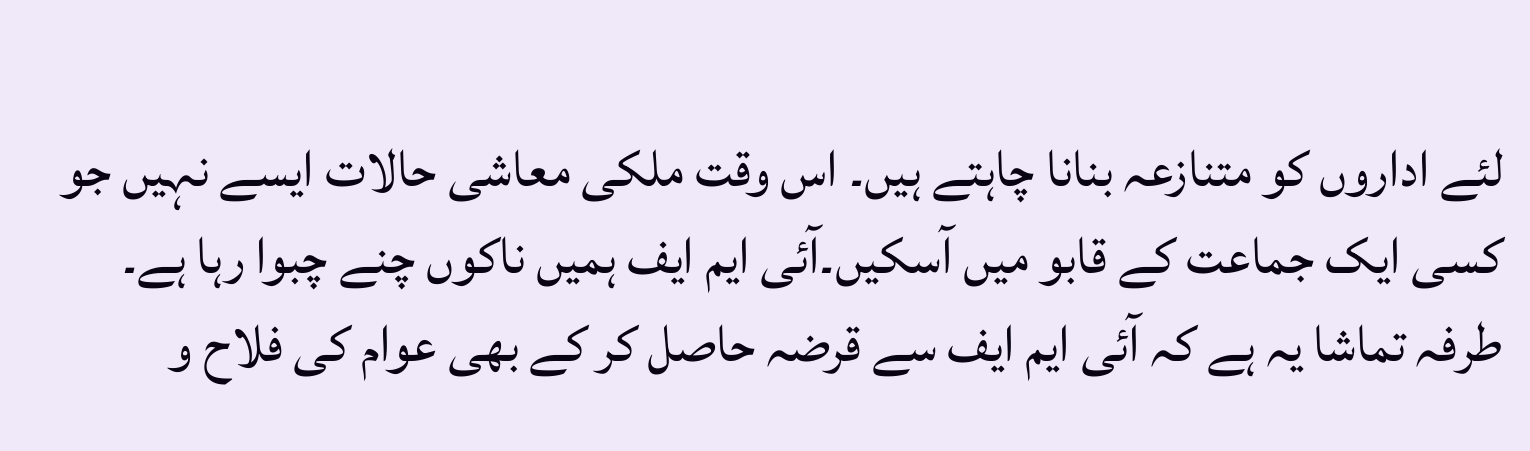لئے اداروں کو متنازعہ بنانا چاہتے ہیں۔ اس وقت ملکی معاشی حالات ایسے نہیں جو کسی ایک جماعت کے قابو میں آسکیں۔آئی ایم ایف ہمیں ناکوں چنے چبوا رہا ہے۔ طرفہ تماشا یہ ہے کہ آئی ایم ایف سے قرضہ حاصل کر کے بھی عوام کی فلاح و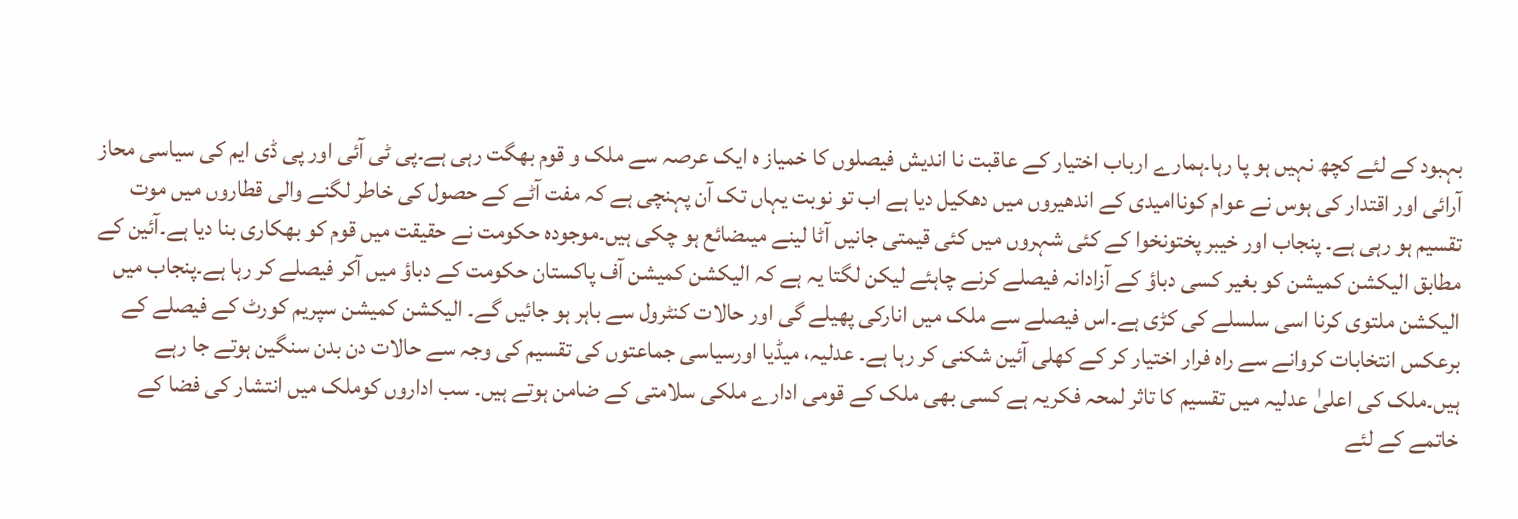بہبود کے لئے کچھ نہیں ہو پا رہا۔ہمارے ارباب اختیار کے عاقبت نا اندیش فیصلوں کا خمیاز ہ ایک عرصہ سے ملک و قوم بھگت رہی ہے۔پی ٹی آئی اور پی ڈی ایم کی سیاسی محاز آرائی اور اقتدار کی ہوس نے عوام کوناامیدی کے اندھیروں میں دھکیل دیا ہے اب تو نوبت یہاں تک آن پہنچی ہے کہ مفت آٹے کے حصول کی خاطر لگنے والی قطاروں میں موت تقسیم ہو رہی ہے۔ پنجاب اور خیبر پختونخوا کے کئی شہروں میں کئی قیمتی جانیں آٹا لینے میںضائع ہو چکی ہیں۔موجودہ حکومت نے حقیقت میں قوم کو بھکاری بنا دیا ہے۔آئین کے مطابق الیکشن کمیشن کو بغیر کسی دباؤ کے آزادانہ فیصلے کرنے چاہئے لیکن لگتا یہ ہے کہ الیکشن کمیشن آف پاکستان حکومت کے دباؤ میں آکر فیصلے کر رہا ہے۔پنجاب میں الیکشن ملتوی کرنا اسی سلسلے کی کڑی ہے۔اس فیصلے سے ملک میں انارکی پھیلے گی اور حالات کنٹرول سے باہر ہو جائیں گے۔ الیکشن کمیشن سپریم کورٹ کے فیصلے کے برعکس انتخابات کروانے سے راہ فرار اختیار کر کے کھلی آئین شکنی کر رہا ہے۔ عدلیہ، میڈیا اورسیاسی جماعتوں کی تقسیم کی وجہ سے حالات دن بدن سنگین ہوتے جا رہے ہیں۔ملک کی اعلیٰ عدلیہ میں تقسیم کا تاثر لمحہ فکریہ ہے کسی بھی ملک کے قومی ادارے ملکی سلامتی کے ضامن ہوتے ہیں۔ سب اداروں کوملک میں انتشار کی فضا کے خاتمے کے لئے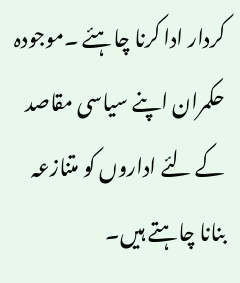کردار ادا کرنا چاہئے ۔موجودہ حکمران اپنے سیاسی مقاصد کے لئے اداروں کو متنازعہ بنانا چاہتے ہیں۔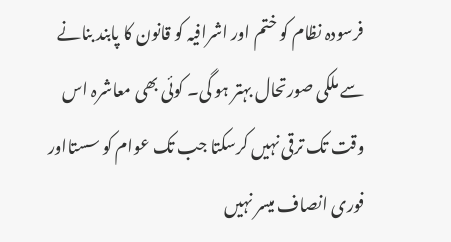فرسودہ نظام کو ختم اور اشرافیہ کو قانون کا پابند بنانے سے ملکی صورتحال بہتر ہو گی۔ کوئی بھی معاشرہ اس وقت تک ترقی نہیں کرسکتا جب تک عوام کو سستااور فوری انصاف میسر نہیں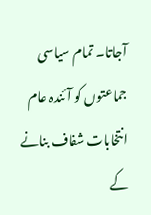آجاتا۔ تمام سیاسی جماعتوں کو آئندہ عام انتخابات شفاف بنانے کے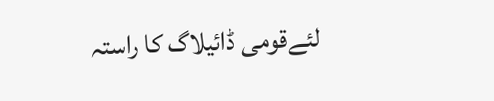لئےقومی ڈائیلاگ کا راستہ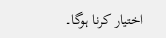اختیار کرنا ہوگا۔